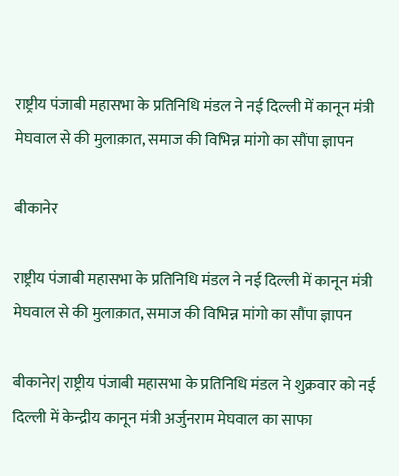राष्ट्रीय पंजाबी महासभा के प्रतिनिधि मंडल ने नई दिल्ली में कानून मंत्री मेघवाल से की मुलाक़ात, समाज की विभिन्न मांगो का सौंपा ज्ञापन

बीकानेर

राष्ट्रीय पंजाबी महासभा के प्रतिनिधि मंडल ने नई दिल्ली में कानून मंत्री मेघवाल से की मुलाक़ात, समाज की विभिन्न मांगो का सौंपा ज्ञापन

बीकानेर| राष्ट्रीय पंजाबी महासभा के प्रतिनिधि मंडल ने शुक्रवार को नई दिल्ली में केन्द्रीय कानून मंत्री अर्जुनराम मेघवाल का साफा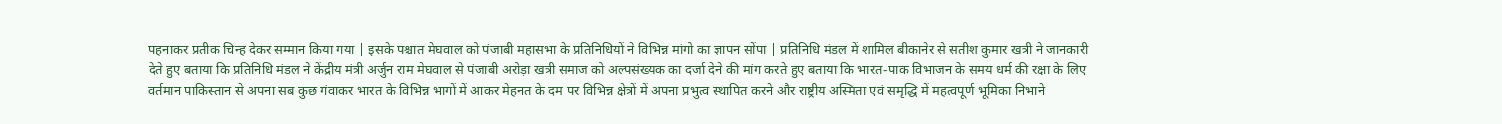पहनाकर प्रतीक चिन्ह देकर सम्मान किया गया | इसके पश्चात मेघवाल को पंजाबी महासभा के प्रतिनिधियों ने विभिन्न मांगो का ज्ञापन सोंपा | प्रतिनिधि मंडल में शामिल बीकानेर से सतीश कुमार खत्री ने जानकारी देते हुए बताया कि प्रतिनिधि मंडल ने केंद्रीय मंत्री अर्जुन राम मेघवाल से पंजाबी अरोड़ा खत्री समाज को अल्पसंख्यक का दर्जा देने की मांग करते हुए बताया कि भारत-पाक विभाजन के समय धर्म की रक्षा के लिए वर्तमान पाकिस्तान से अपना सब कुछ गंवाकर भारत के विभिन्न भागों में आकर मेहनत के दम पर विभिन्न क्षेत्रों में अपना प्रभुत्व स्थापित करने और राष्ट्रीय अस्मिता एवं समृद्धि में महत्वपूर्ण भूमिका निभाने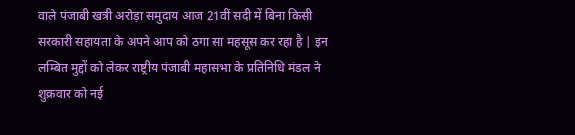वाले पंजाबी खत्री अरोड़ा समुदाय आज 21वीं सदी में बिना किसी सरकारी सहायता के अपने आप को ठगा सा महसूस कर रहा है | इन लम्बित मुद्दों को लेकर राष्ट्रीय पंजाबी महासभा के प्रतिनिधि मंडल ने शुक्रवार को नई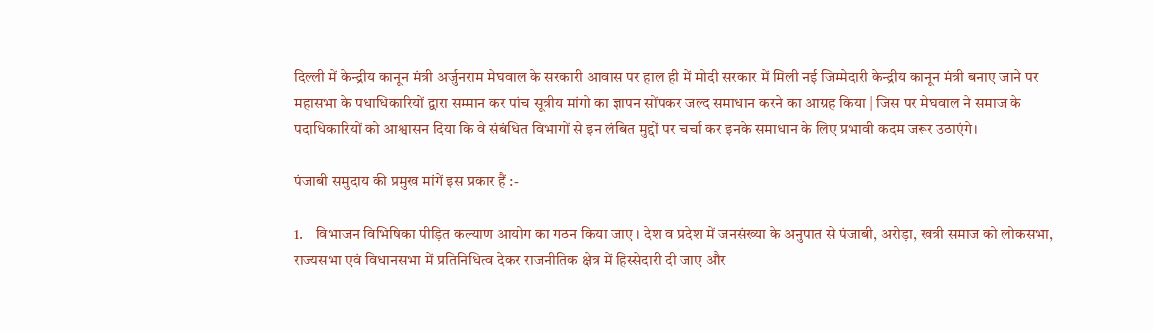दिल्ली में केन्द्रीय कानून मंत्री अर्जुनराम मेघवाल के सरकारी आवास पर हाल ही में मोदी सरकार में मिली नई जिम्मेदारी केन्द्रीय कानून मंत्री बनाए जाने पर महासभा के पधाधिकारियों द्वारा सम्मान कर पांच सूत्रीय मांगो का ज्ञापन सोंपकर जल्द समाधान करने का आग्रह किया | जिस पर मेघवाल ने समाज के पदाधिकारियों को आश्वासन दिया कि वे संबंधित विभागों से इन लंबित मुद्दों पर चर्चा कर इनके समाधान के लिए प्रभावी कदम जरूर उठाएंगे।

पंजाबी समुदाय की प्रमुख मांगें इस प्रकार हैं :-

1.    विभाजन विभिषिका पीड़ित कल्याण आयोग का गठन किया जाए । देश व प्रदेश में जनसंख्या के अनुपात से पंजाबी, अरोड़ा, खत्री समाज को लोकसभा, राज्यसभा एवं विधानसभा में प्रतिनिधित्व देकर राजनीतिक क्षेत्र में हिस्सेदारी दी जाए और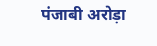पंजाबी अरोड़ा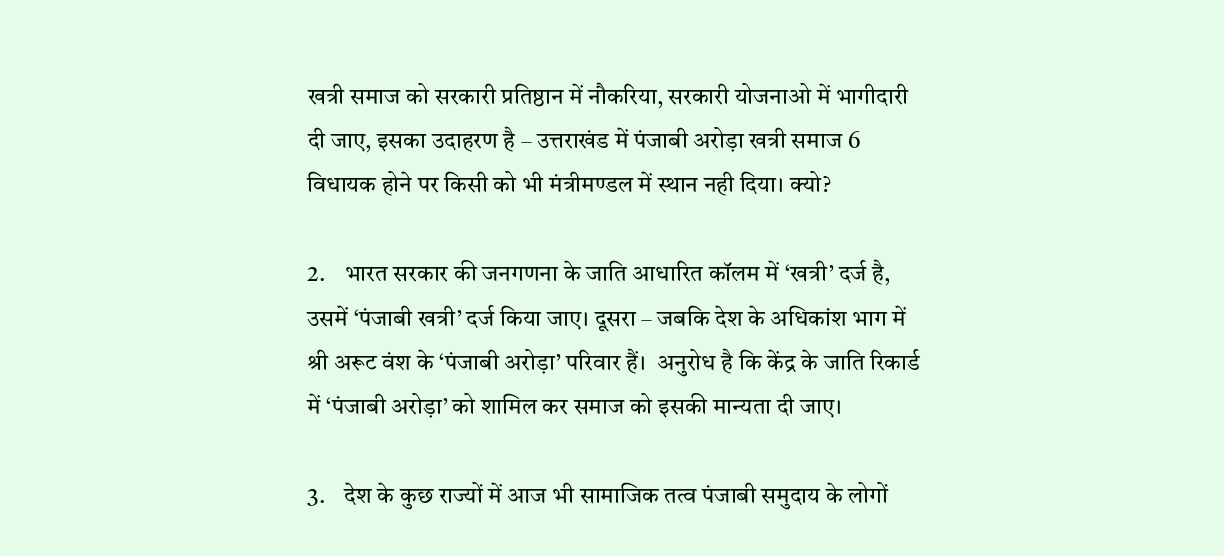खत्री समाज को सरकारी प्रतिष्ठान में नौकरिया, सरकारी योजनाओ में भागीदारी दी जाए, इसका उदाहरण है – उत्तराखंड में पंजाबी अरोड़ा खत्री समाज 6 विधायक होने पर किसी को भी मंत्रीमण्डल में स्थान नही दिया। क्यो?

2.    भारत सरकार की जनगणना के जाति आधारित कॉलम में ‘खत्री’ दर्ज है, उसमें ‘पंजाबी खत्री’ दर्ज किया जाए। दूसरा – जबकि देश के अधिकांश भाग में श्री अरूट वंश के ‘पंजाबी अरोड़ा’ परिवार हैं।  अनुरोध है कि केंद्र के जाति रिकार्ड में ‘पंजाबी अरोड़ा’ को शामिल कर समाज को इसकी मान्यता दी जाए।

3.    देश के कुछ राज्यों में आज भी सामाजिक तत्व पंजाबी समुदाय के लोगों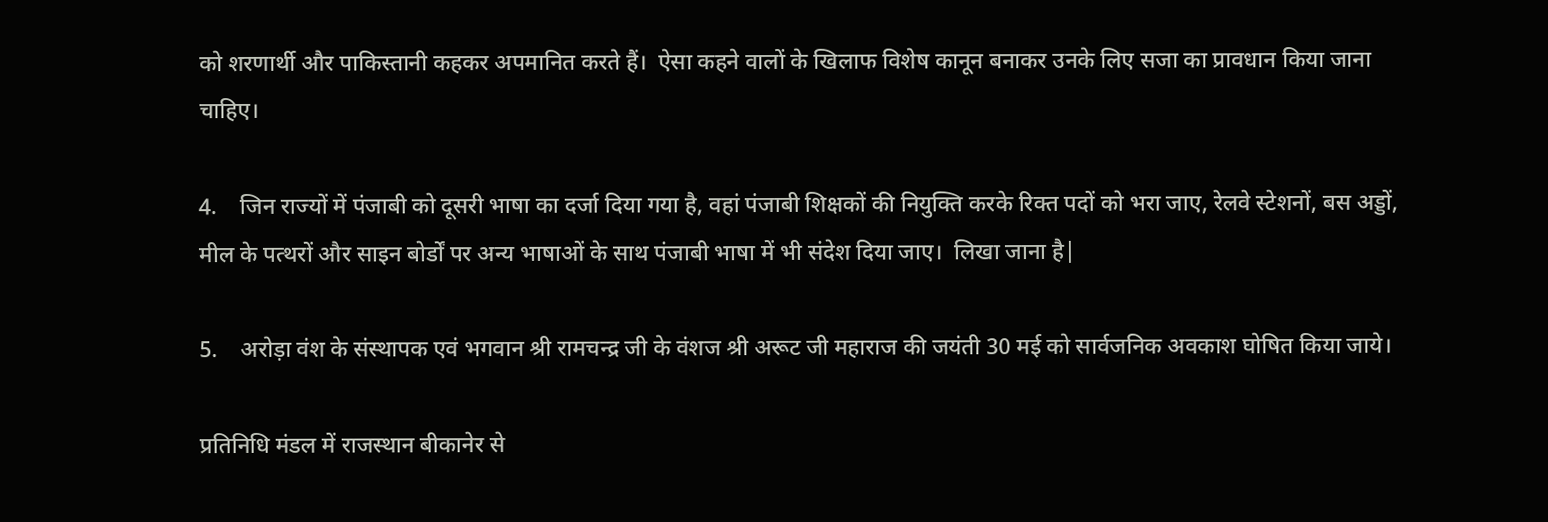को शरणार्थी और पाकिस्तानी कहकर अपमानित करते हैं।  ऐसा कहने वालों के खिलाफ विशेष कानून बनाकर उनके लिए सजा का प्रावधान किया जाना चाहिए।

4.    जिन राज्यों में पंजाबी को दूसरी भाषा का दर्जा दिया गया है, वहां पंजाबी शिक्षकों की नियुक्ति करके रिक्त पदों को भरा जाए, रेलवे स्टेशनों, बस अड्डों, मील के पत्थरों और साइन बोर्डों पर अन्य भाषाओं के साथ पंजाबी भाषा में भी संदेश दिया जाए।  लिखा जाना है|

5.    अरोड़ा वंश के संस्थापक एवं भगवान श्री रामचन्द्र जी के वंशज श्री अरूट जी महाराज की जयंती 30 मई को सार्वजनिक अवकाश घोषित किया जाये।

प्रतिनिधि मंडल में राजस्थान बीकानेर से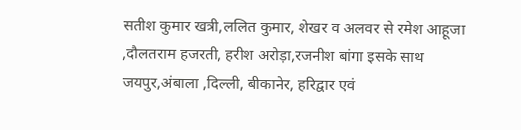सतीश कुमार खत्री,ललित कुमार, शेखर व अलवर से रमेश आहूजा ,दौलतराम हजरती, हरीश अरोड़ा,रजनीश बांगा इसके साथ जयपुर,अंबाला ,दिल्ली, बीकानेर, हरिद्वार एवं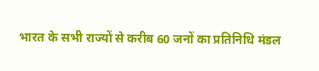भारत के सभी राज्यों से करीब 60 जनों का प्रतिनिधि मंडल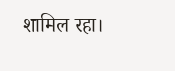शामिल रहा।